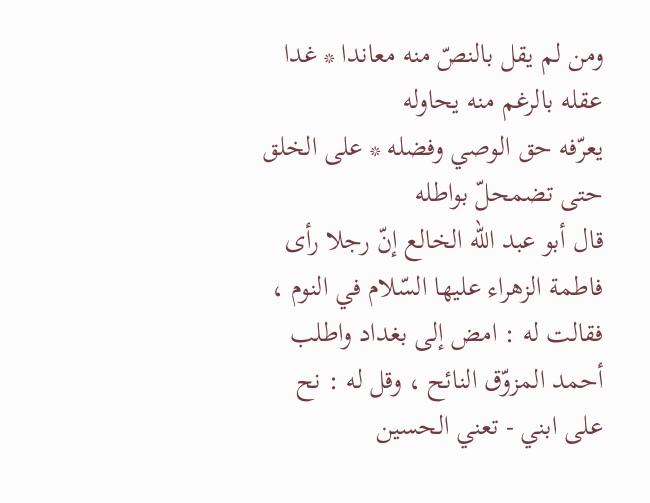ومن لم يقل بالنصّ منه معاندا * غدا عقله بالرغم منه يحاوله
يعرّفه حق الوصي وفضله * على الخلق حتى تضمحلّ بواطله
قال أبو عبد اللّه الخالع إنّ رجلا رأى فاطمة الزهراء عليها السّلام في النوم ، فقالت له : امض إلى بغداد واطلب أحمد المزوّق النائح ، وقل له : نح على ابني - تعني الحسين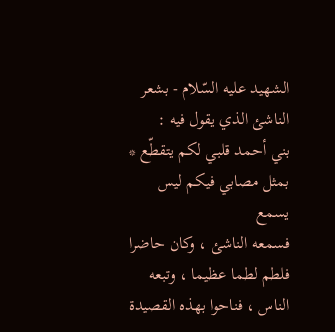الشهيد عليه السّلام - بشعر الناشئ الذي يقول فيه :
بني أحمد قلبي لكم يتقطّع * بمثل مصابي فيكم ليس يسمع
فسمعه الناشئ ، وكان حاضرا فلطم لطما عظيما ، وتبعه الناس ، فناحوا بهذه القصيدة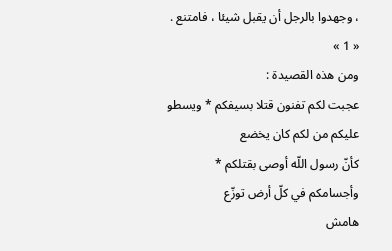، وجهدوا بالرجل أن يقبل شيئا ، فامتنع . « 1 »
ومن هذه القصيدة :
عجبت لكم تفنون قتلا بسيفكم * ويسطو عليكم من لكم كان يخضع
كأنّ رسول اللّه أوصى بقتلكم * وأجسامكم في كلّ أرض توزّع
هامش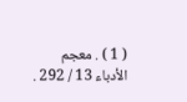( 1 ) . معجم الأدباء 13 / 292 .